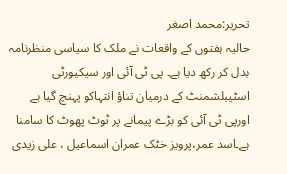تحریر:محمد اصغر
حالیہ ہفتوں کے واقعات نے ملک کا سیاسی منظرنامہ بدل کر رکھ دیا ہے۔ پی ٹی آئی اور سیکیورٹی اسٹیبلشمنٹ کے درمیان تناؤ انتہاکو پہنچ گیا ہے اورپی ٹی آئی کو بڑے پیمانے پر ٹوٹ پھوٹ کا سامنا ہے۔اسد عمر،پرویز خٹک عمران اسماعیل ، علی زیدی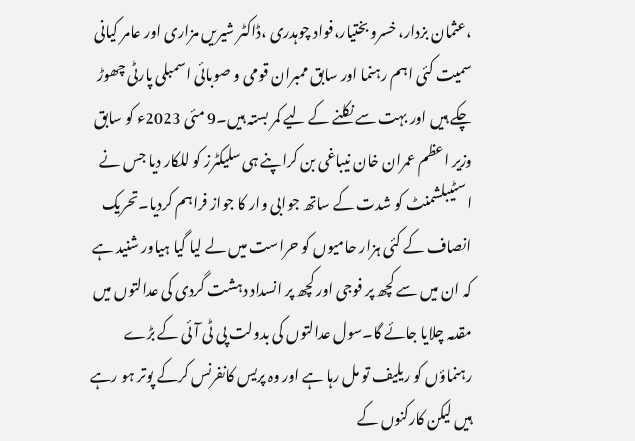،عثمان بزدار، خسرو بختیار،فواد چوہدری ،ڈاکٹر شیریں مزاری اور عامر کیانی سمیت کئی اہم رہنما اور سابق ممبران قومی و صوبائی اسمبلی پارٹی چھوڑ چکے ہیں اور بہت سے نکلنے کے لیے کمر بستہ ہیں۔9 مئی 2023ء کو سابق وزیر اعظم عمران خان نیباغی بن کراپنے ہی سلیکٹرز کو للکار دیا جس نے اسٹیبلشمنٹ کو شدت کے ساتھ جوابی وار کا جواز فراہم کردیا۔تحریک انصاف کے کئی ہزار حامیوں کو حراست میں لے لیا گیا ہیاور شنید ہے کہ ان میں سے کچھ پر فوجی اور کچھ پر انسداد دہشت گردی کی عدالتوں میں مقدمہ چلایا جائے گا۔سول عدالتوں کی بدولت پی ٹی آئی کے بڑے رہنماؤں کو ریلیف تو مل رہا ہے اور وہ پریس کانفرنس کرکے پوتر ہو رہے ہیں لیکن کارکنوں کے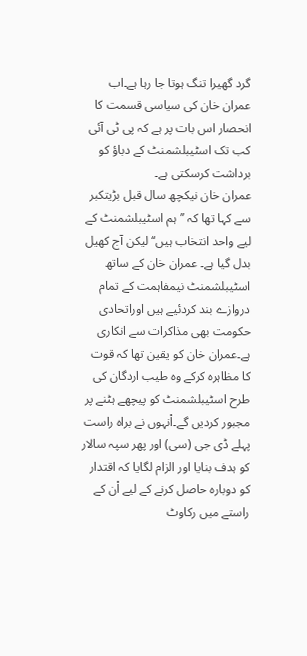گرد گھیرا تنگ ہوتا جا رہا ہے۔اب عمران خان کی سیاسی قسمت کا انحصار اس بات پر ہے کہ پی ٹی آئی کب تک اسٹیبلشمنٹ کے دباؤ کو برداشت کرسکتی ہے۔
عمران خان نیکچھ سال قبل بڑیتکبر سے کہا تھا کہ ’’ہم اسٹیبلشمنٹ کے لیے واحد انتخاب ہیں‘‘لیکن آج کھیل بدل گیا ہے۔ عمران خان کے ساتھ اسٹیبلشمنٹ نیمفاہمت کے تمام دروازے بند کردئیے ہیں اوراتحادی حکومت بھی مذاکرات سے انکاری ہے۔عمران خان کو یقین تھا کہ قوت کا مظاہرہ کرکے وہ طیب اردگان کی طرح اسٹیبلشمنٹ کو پیچھے ہٹنے پر مجبور کردیں گے۔اْنہوں نے براہ راست پہلے ڈی جی (سی) اور پھر سپہ سالار کو ہدف بنایا اور الزام لگایا کہ اقتدار کو دوبارہ حاصل کرنے کے لیے اْن کے راستے میں رکاوٹ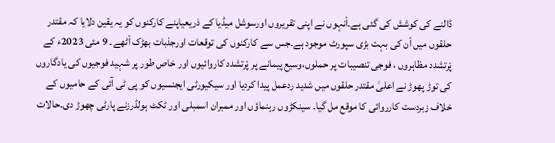ڈالنے کی کوشش کی گئی ہے۔اْنہوں نے اپنی تقریروں اورسوشل میڈیا کے ذریعیاپنے کارکنوں کو یہ یقین دلایا کہ مقتدر حلقوں میں اْن کی بہت بڑی سپورٹ موجود ہے۔جس سے کارکنوں کی توقعات اورجذبات بھڑک اْٹھے۔ 9 مئی 2023ء کے پْرتشدد مظاہروں ، فوجی تنصیبات پر حملوں،وسیع پیمانے پر پْرتشدد کاروائیوں اور خاص طور پر شہید فوجیوں کی یادگاروں کی توڑ پھوڑ نے اعلیٰ مقتدر حلقوں میں شدید ردعمل پیدا کردیا اور سیکیورٹی ایجنسیوں کو پی ٹی آئی کے حامیوں کے خلاف زبردست کارروائی کا موقع مل گیا۔ سینکڑوں رہنماؤں اور ممبران اسمبلی اور ٹکٹ ہولڈرزنے پارٹی چھوڑ دی۔حالات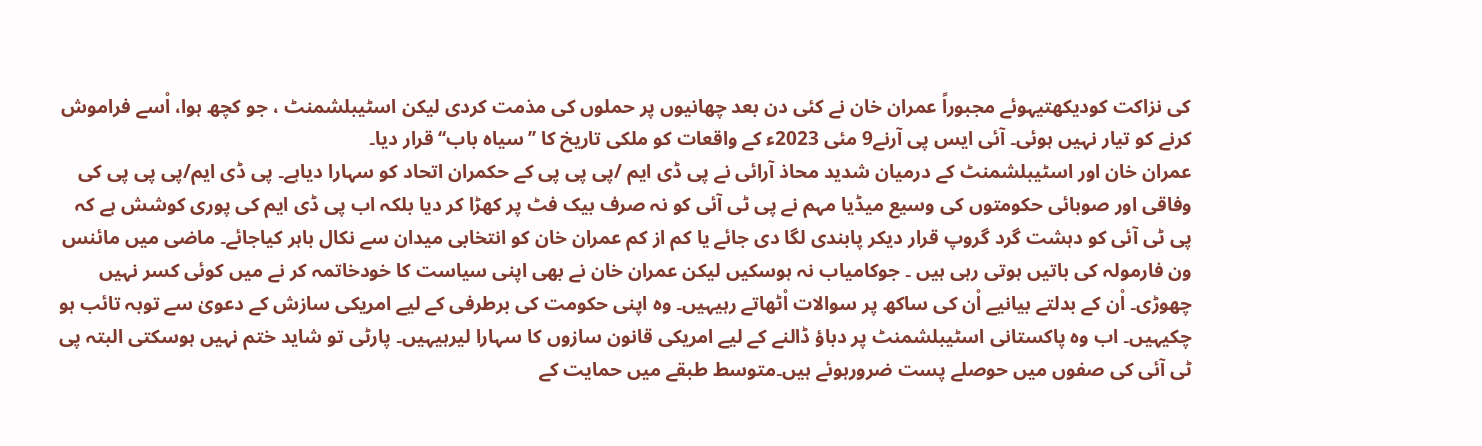کی نزاکت کودیکھتیہوئے مجبوراً عمران خان نے کئی دن بعد چھانیوں پر حملوں کی مذمت کردی لیکن اسٹیبلشمنٹ ، جو کچھ ہوا، اْسے فراموش کرنے کو تیار نہیں ہوئی۔ آئی ایس پی آرنے9 مئی 2023ء کے واقعات کو ملکی تاریخ کا ’’سیاہ باب‘‘ قرار دیا۔
عمران خان اور اسٹیبلشمنٹ کے درمیان شدید محاذ آرائی نے پی ڈی ایم /پی پی پی کے حکمران اتحاد کو سہارا دیاہے۔ پی ڈی ایم/پی پی پی کی وفاقی اور صوبائی حکومتوں کی وسیع میڈیا مہم نے پی ٹی آئی کو نہ صرف بیک فٹ پر کھڑا کر دیا بلکہ اب پی ڈی ایم کی پوری کوشش ہے کہ پی ٹی آئی کو دہشت گرد گروپ قرار دیکر پابندی لگا دی جائے یا کم از کم عمران خان کو انتخابی میدان سے نکال باہر کیاجائے۔ ماضی میں مائنس ون فارمولہ کی باتیں ہوتی رہی ہیں ۔ جوکامیاب نہ ہوسکیں لیکن عمران خان نے بھی اپنی سیاست کا خودخاتمہ کر نے میں کوئی کسر نہیں چھوڑی۔ اْن کے بدلتے بیانیے اْن کی ساکھ پر سوالات اْٹھاتے رہیہیں۔ وہ اپنی حکومت کی برطرفی کے لیے امریکی سازش کے دعویٰ سے توبہ تائب ہو چکیہیں۔ اب وہ پاکستانی اسٹیبلشمنٹ پر دباؤ ڈالنے کے لیے امریکی قانون سازوں کا سہارا لیرہیہیں۔ پارٹی تو شاید ختم نہیں ہوسکتی البتہ پی ٹی آئی کی صفوں میں حوصلے پست ضرورہوئے ہیں۔متوسط طبقے میں حمایت کے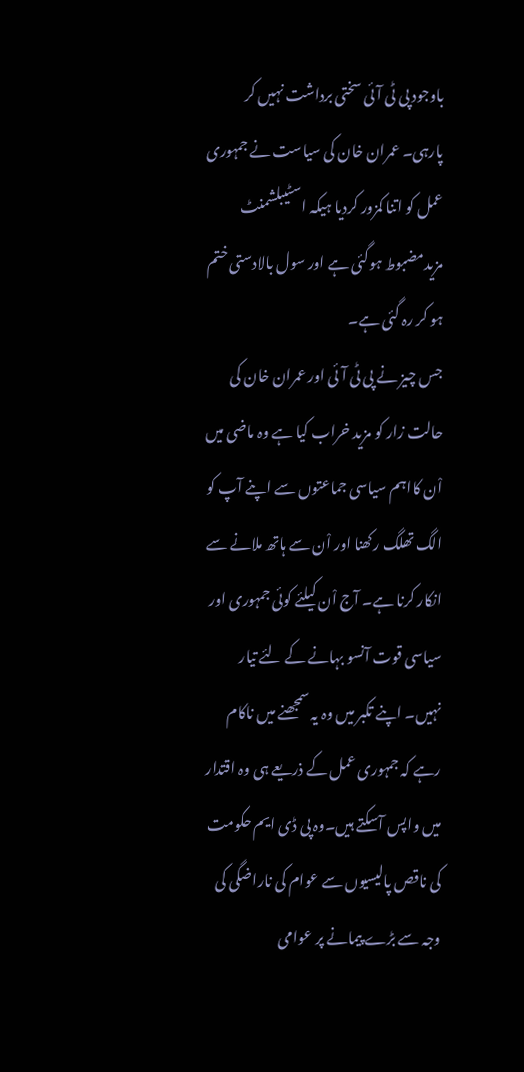باوجود پی ٹی آئی سختی برداشت نہیں کر پارہی۔ عمران خان کی سیاست نے جمہوری عمل کو اتنا کمزور کردیا ہیکہ اسٹیبلشمنٹ مزیدمضبوط ہوگئی ہے اور سول بالادستی ختم ہو کر رہ گئی ہے۔
جس چیز نے پی ٹی آئی اور عمران خان کی حالت زار کو مزید خراب کیا ہے وہ ماضی میں اْن کااہم سیاسی جماعتوں سے اپنے آپ کو الگ تھلگ رکھنا اور اْن سے ہاتھ ملانے سے انکار کرنا ہے۔ آج اْن کیلئے کوئی جمہوری اور سیاسی قوت آنسو بہانے کے لئے تیار نہیں۔ اپنے تکبر میں وہ یہ سمجھنے میں ناکام رہے کہ جمہوری عمل کے ذریعے ہی وہ اقتدار میں واپس آسکتے ہیں۔وہ پی ڈی ایم حکومت کی ناقص پالیسیوں سے عوام کی ناراضگی کی وجہ سے بڑے پیمانے پر عوامی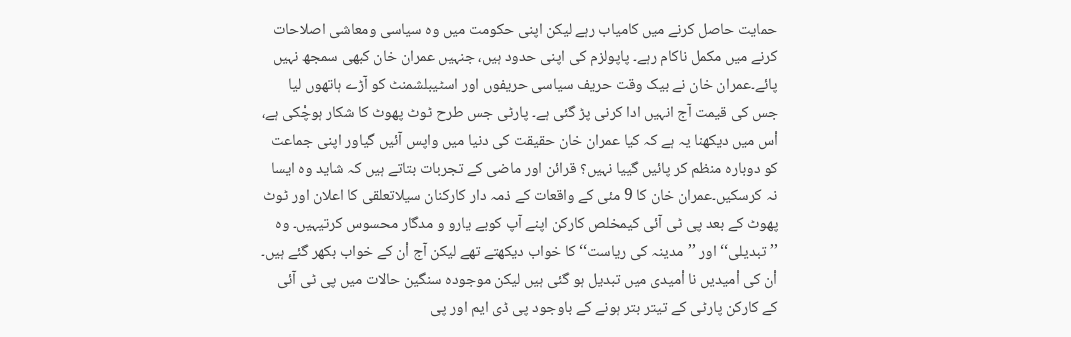حمایت حاصل کرنے میں کامیاب رہے لیکن اپنی حکومت میں وہ سیاسی ومعاشی اصلاحات کرنے میں مکمل ناکام رہے۔ پاپولزم کی اپنی حدود ہیں، جنہیں عمران خان کبھی سمجھ نہیں پائے۔عمران خان نے بیک وقت حریف سیاسی حریفوں اور اسٹیبلشمنٹ کو آڑے ہاتھوں لیا جس کی قیمت آج انہیں ادا کرنی پڑ گئی ہے۔ پارٹی جس طرح ٹوٹ پھوٹ کا شکار ہوچْکی ہے، اْس میں دیکھنا یہ ہے کہ کیا عمران خان حقیقت کی دنیا میں واپس آئیں گیاور اپنی جماعت کو دوبارہ منظم کر پائیں گییا نہیں؟ قرائن اور ماضی کے تجربات بتاتے ہیں کہ شاید وہ ایسا نہ کرسکیں۔عمران خان کا 9 مئی کے واقعات کے ذمہ دار کارکنان سیلاتعلقی کا اعلان اور ٹوٹ پھوٹ کے بعد پی ٹی آئی کیمخلص کارکن اپنے آپ کوبے یارو و مدگار محسوس کرتیہیں۔ وہ ’’تبدیلی‘‘ اور ’’مدینہ کی ریاست‘‘ کا خواب دیکھتے تھے لیکن آج اْن کے خواب بکھر گئے ہیں۔ اْن کی اْمیدیں نا اْمیدی میں تبدیل ہو گئی ہیں لیکن موجودہ سنگین حالات میں پی ٹی آئی کے کارکن پارٹی کے تیتر بتر ہونے کے باوجود پی ڈی ایم اور پی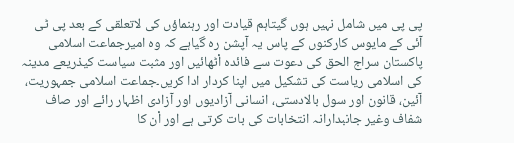پی پی میں شامل نہیں ہوں گیتاہم قیادت اور رہنماؤں کی لاتعلقی کے بعد پی ٹی آئی کے مایوس کارکنوں کے پاس یہ آپشن رہ گیاہے کہ وہ امیرجماعت اسلامی پاکستان سراج الحق کی دعوت سے فائدہ اْٹھائیں اور مثبت سیاست کیذریعے مدینہ کی اسلامی ریاست کی تشکیل میں اپنا کردار ادا کریں۔جماعت اسلامی جمہوریت، آئین، قانون اور سول بالادستی، انسانی آزادیوں اور آزادی اظہار رائے اور صاف شفاف وغیر جانبدارانہ انتخابات کی بات کرتی ہے اور اْن کا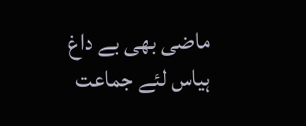ماضی بھی بے داغ ہیاس لئے جماعت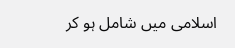اسلامی میں شامل ہو کر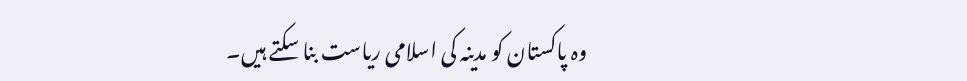وہ پاکستان کو مدینہ کی اسلامی ریاست بنا سکتے ہیں۔